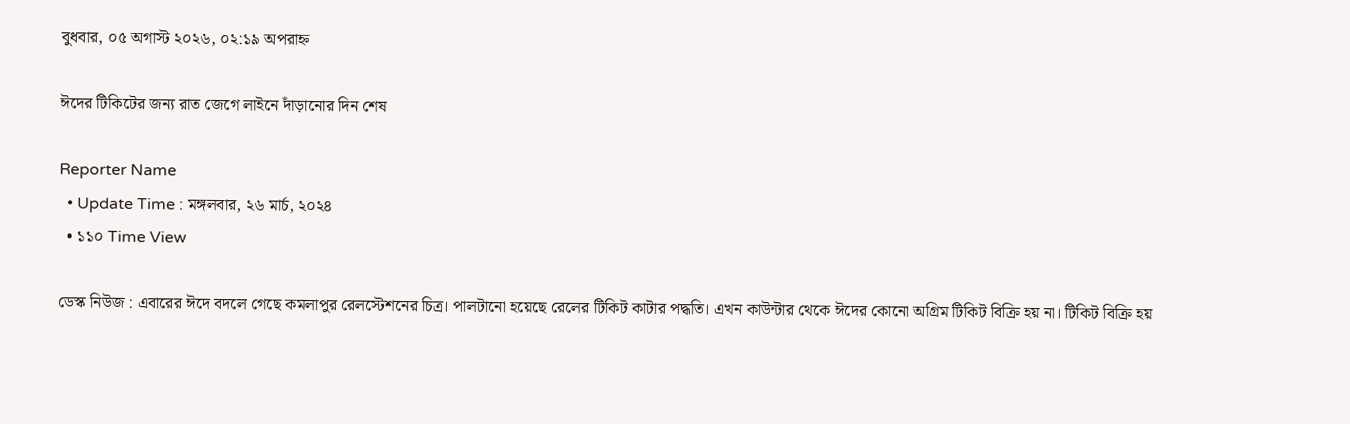বুধবার, ০৫ অগাস্ট ২০২৬, ০২:১৯ অপরাহ্ন

ঈদের টিকিটের জন্য রাত জেগে লাইনে দাঁড়ানোর দিন শেষ

Reporter Name
  • Update Time : মঙ্গলবার, ২৬ মার্চ, ২০২৪
  • ১১০ Time View

ডেস্ক নিউজ : এবারের ঈদে বদলে গেছে কমলাপুর রেলস্টেশনের চিত্র। পালটানো হয়েছে রেলের টিকিট কাটার পদ্ধতি। এখন কাউন্টার থেকে ঈদের কোনো অগ্রিম টিকিট বিক্রি হয় না। টিকিট বিক্রি হয়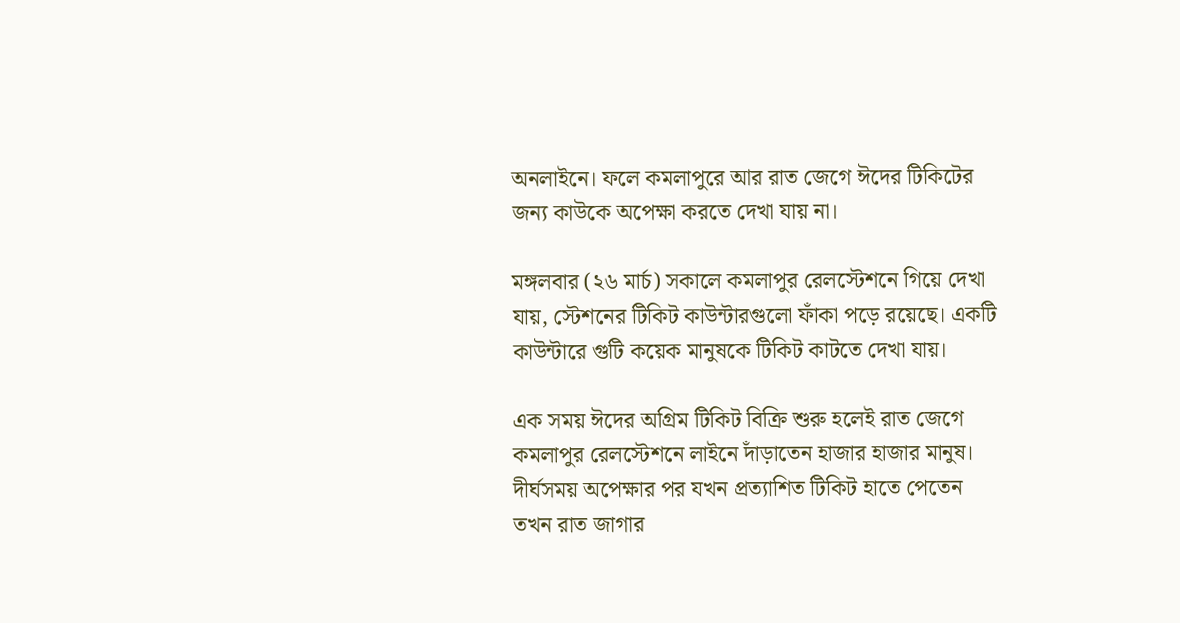অনলাইনে। ফলে কমলাপুরে আর রাত জেগে ঈদের টিকিটের জন্য কাউকে অপেক্ষা করতে দেখা যায় না।

মঙ্গলবার (২৬ মার্চ) সকালে কমলাপুর রেলস্টেশনে গিয়ে দেখা যায়, স্টেশনের টিকিট কাউন্টারগুলো ফাঁকা পড়ে রয়েছে। একটি কাউন্টারে গুটি কয়েক মানুষকে টিকিট কাটতে দেখা যায়।

এক সময় ঈদের অগ্রিম টিকিট বিক্রি শুরু হলেই রাত জেগে কমলাপুর রেলস্টেশনে লাইনে দাঁড়াতেন হাজার হাজার মানুষ। দীর্ঘসময় অপেক্ষার পর যখন প্রত্যাশিত টিকিট হাতে পেতেন তখন রাত জাগার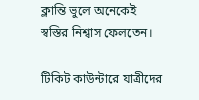ক্লান্তি ভুলে অনেকেই স্বস্তির নিশ্বাস ফেলতেন।

টিকিট কাউন্টারে যাত্রীদের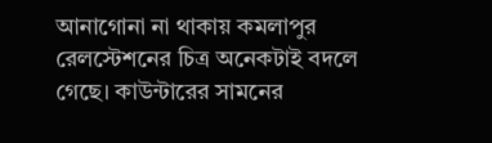আনাগোনা না থাকায় কমলাপুর রেলস্টেশনের চিত্র অনেকটাই বদলে গেছে। কাউন্টারের সামনের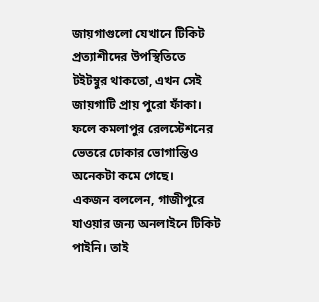জায়গাগুলো যেখানে টিকিট প্রত্যাশীদের উপস্থিতিতে টইটম্বুর থাকতো, এখন সেই জায়গাটি প্রায় পুরো ফাঁকা। ফলে কমলাপুর রেলস্টেশনের ভেতরে ঢোকার ভোগান্তিও অনেকটা কমে গেছে।
একজন বললেন, গাজীপুরে যাওয়ার জন্য অনলাইনে টিকিট পাইনি। তাই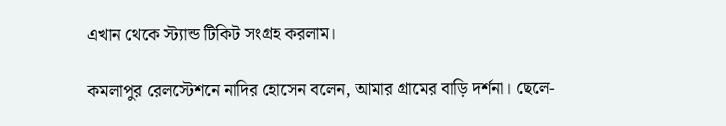এখান থেকে স্ট্যান্ড টিকিট সংগ্রহ করলাম।

কমলাপুর রেলস্টেশনে নাদির হোসেন বলেন, আমার গ্রামের বাড়ি দর্শনা। ছেলে-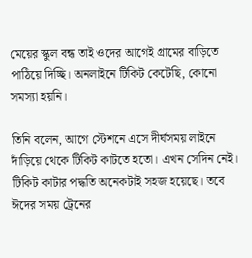মেয়ের স্কুল বন্ধ তাই ওদের আগেই গ্রামের বাড়িতে পাঠিয়ে দিচ্ছি। অনলাইনে টিকিট কেটেছি, কোনো সমস্যা হয়নি।

তিনি বলেন, আগে স্টেশনে এসে দীর্ঘসময় লাইনে দাঁড়িয়ে থেকে টিকিট কাটতে হতো। এখন সেদিন নেই। টিকিট কাটার পদ্ধতি অনেকটাই সহজ হয়েছে। তবে ঈদের সময় ট্রেনের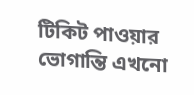টিকিট পাওয়ার ভোগান্তি এখনো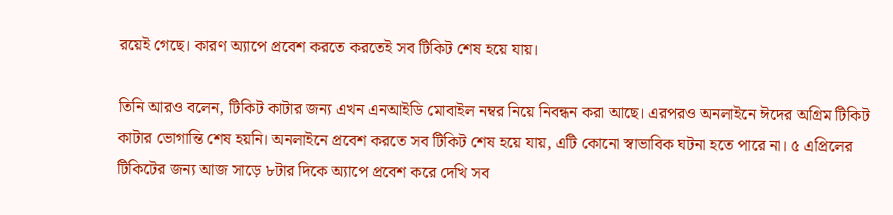রয়েই গেছে। কারণ অ্যাপে প্রবেশ করতে করতেই সব টিকিট শেষ হয়ে যায়।

তিনি আরও বলেন, টিকিট কাটার জন্য এখন এনআইডি মোবাইল নম্বর নিয়ে নিবন্ধন করা আছে। এরপরও অনলাইনে ঈদের অগ্রিম টিকিট কাটার ভোগান্তি শেষ হয়নি। অনলাইনে প্রবেশ করতে সব টিকিট শেষ হয়ে যায়, এটি কোনো স্বাভাবিক ঘটনা হতে পারে না। ৫ এপ্রিলের টিকিটের জন্য আজ সাড়ে ৮টার দিকে অ্যাপে প্রবেশ করে দেখি সব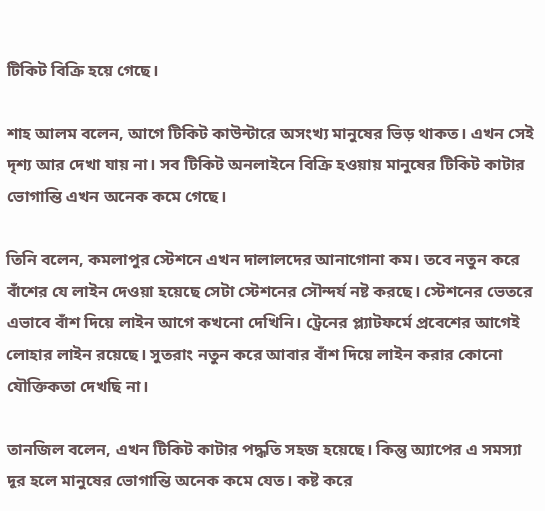টিকিট বিক্রি হয়ে গেছে।

শাহ আলম বলেন, আগে টিকিট কাউন্টারে অসংখ্য মানুষের ভিড় থাকত। এখন সেই দৃশ্য আর দেখা যায় না। সব টিকিট অনলাইনে বিক্রি হওয়ায় মানুষের টিকিট কাটার ভোগান্তি এখন অনেক কমে গেছে।

তিনি বলেন, কমলাপুর স্টেশনে এখন দালালদের আনাগোনা কম। তবে নতুন করে বাঁশের যে লাইন দেওয়া হয়েছে সেটা স্টেশনের সৌন্দর্য নষ্ট করছে। স্টেশনের ভেতরে এভাবে বাঁশ দিয়ে লাইন আগে কখনো দেখিনি। ট্রেনের প্ল্যাটফর্মে প্রবেশের আগেই লোহার লাইন রয়েছে। সুতরাং নতুন করে আবার বাঁশ দিয়ে লাইন করার কোনো যৌক্তিকতা দেখছি না।

তানজিল বলেন, এখন টিকিট কাটার পদ্ধতি সহজ হয়েছে। কিন্তু অ্যাপের এ সমস্যা দূর হলে মানুষের ভোগান্তি অনেক কমে যেত। কষ্ট করে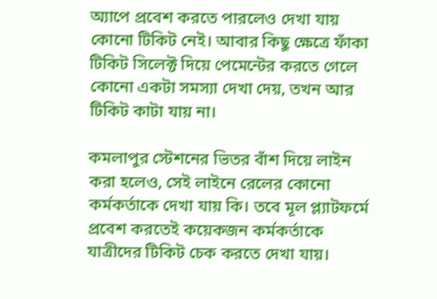অ্যাপে প্রবেশ করতে পারলেও দেখা যায় কোনো টিকিট নেই। আবার কিছু ক্ষেত্রে ফাঁকা টিকিট সিলেক্ট দিয়ে পেমেন্টের করতে গেলে কোনো একটা সমস্যা দেখা দেয়, তখন আর টিকিট কাটা যায় না।

কমলাপুর স্টেশনের ভিতর বাঁশ দিয়ে লাইন করা হলেও, সেই লাইনে রেলের কোনো কর্মকর্তাকে দেখা যায় কি। তবে মূল প্ল্যাটফর্মে প্রবেশ করতেই কয়েকজন কর্মকর্তাকে যাত্রীদের টিকিট চেক করতে দেখা যায়।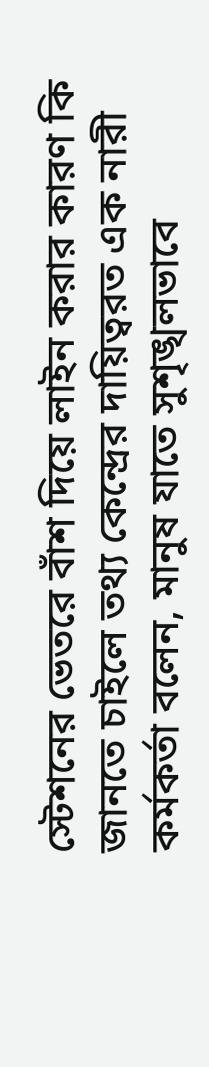স্টেশনের ভেতরে বাঁশ দিয়ে লাইন করার কারণ কি জানতে চাইলে তথ্য কেন্দ্রের দায়িত্বরত এক নারী কর্মকর্তা বলেন, মানুষ যাতে সুশৃঙ্খলভাবে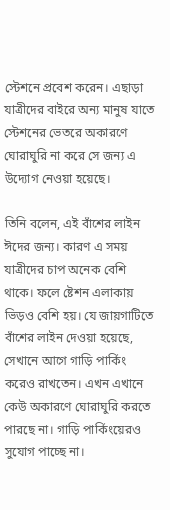স্টেশনে প্রবেশ করেন। এছাড়া যাত্রীদের বাইরে অন্য মানুষ যাতে স্টেশনের ভেতরে অকারণে ঘোরাঘুরি না করে সে জন্য এ উদ্যোগ নেওয়া হয়েছে।

তিনি বলেন, এই বাঁশের লাইন ঈদের জন্য। কারণ এ সময় যাত্রীদের চাপ অনেক বেশি থাকে। ফলে ষ্টেশন এলাকায় ভিড়ও বেশি হয়। যে জায়গাটিতে বাঁশের লাইন দেওয়া হয়েছে, সেখানে আগে গাড়ি পার্কিং করেও রাখতেন। এখন এখানে কেউ অকারণে ঘোরাঘুরি করতে পারছে না। গাড়ি পার্কিংয়েরও সুযোগ পাচ্ছে না।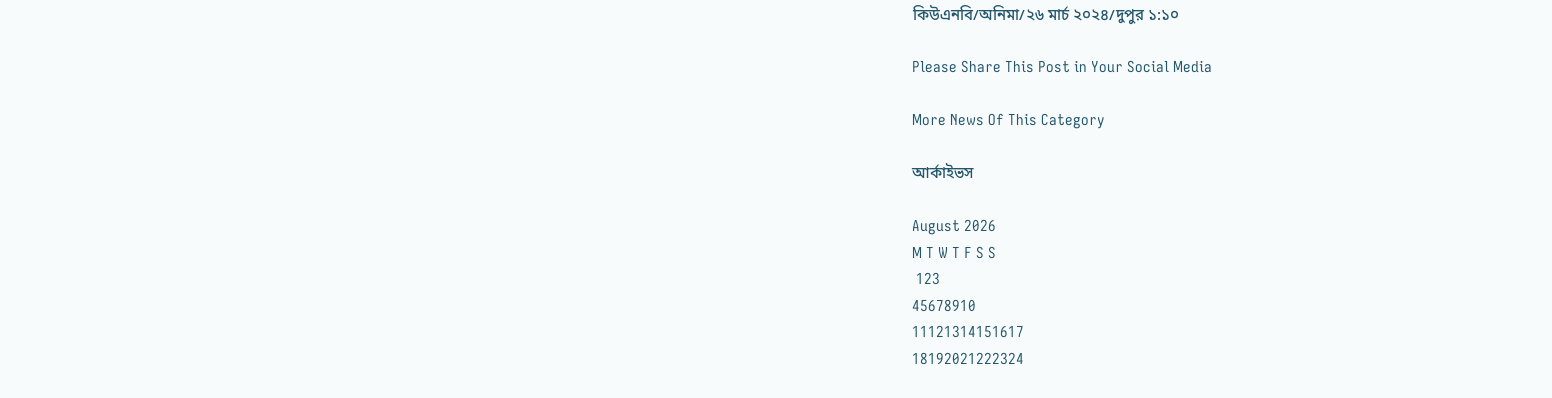কিউএনবি/অনিমা/২৬ মার্চ ২০২৪/দুপুর ১:১০

Please Share This Post in Your Social Media

More News Of This Category

আর্কাইভস

August 2026
M T W T F S S
 123
45678910
11121314151617
18192021222324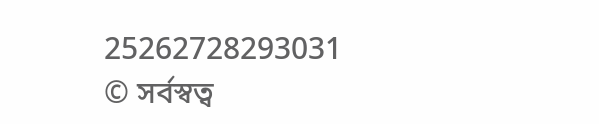25262728293031
© সর্বস্বত্ব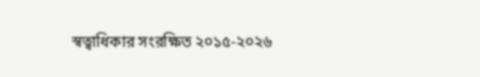স্বত্বাধিকার সংরক্ষিত ২০১৫-২০২৬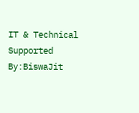IT & Technical Supported By:BiswaJit